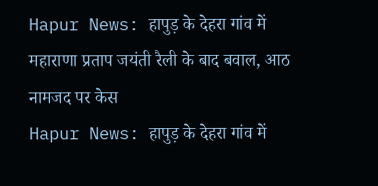Hapur News: हापुड़ के देहरा गांव में महाराणा प्रताप जयंती रैली के बाद बवाल, आठ नामजद पर केस
Hapur News: हापुड़ के देहरा गांव में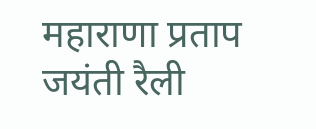महाराणा प्रताप जयंती रैली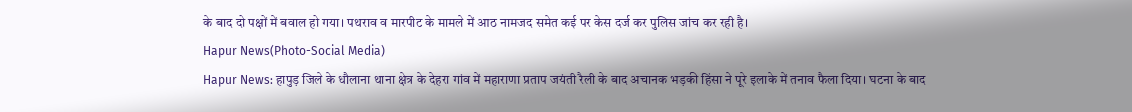के बाद दो पक्षों में बवाल हो गया। पथराव व मारपीट के मामले में आठ नामजद समेत कई पर केस दर्ज कर पुलिस जांच कर रही है।
Hapur News(Photo-Social Media)
Hapur News: हापुड़ जिले के धौलाना थाना क्षेत्र के देहरा गांव में महाराणा प्रताप जयंती रैली के बाद अचानक भड़की हिंसा ने पूरे इलाके में तनाव फैला दिया। घटना के बाद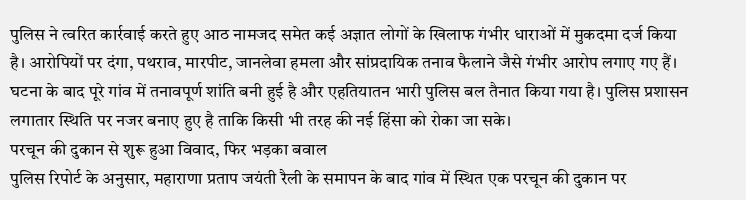पुलिस ने त्वरित कार्रवाई करते हुए आठ नामजद समेत कई अज्ञात लोगों के खिलाफ गंभीर धाराओं में मुकदमा दर्ज किया है। आरोपियों पर दंगा, पथराव, मारपीट, जानलेवा हमला और सांप्रदायिक तनाव फैलाने जैसे गंभीर आरोप लगाए गए हैं। घटना के बाद पूरे गांव में तनावपूर्ण शांति बनी हुई है और एहतियातन भारी पुलिस बल तैनात किया गया है। पुलिस प्रशासन लगातार स्थिति पर नजर बनाए हुए है ताकि किसी भी तरह की नई हिंसा को रोका जा सके।
परचून की दुकान से शुरू हुआ विवाद, फिर भड़का बवाल
पुलिस रिपोर्ट के अनुसार, महाराणा प्रताप जयंती रैली के समापन के बाद गांव में स्थित एक परचून की दुकान पर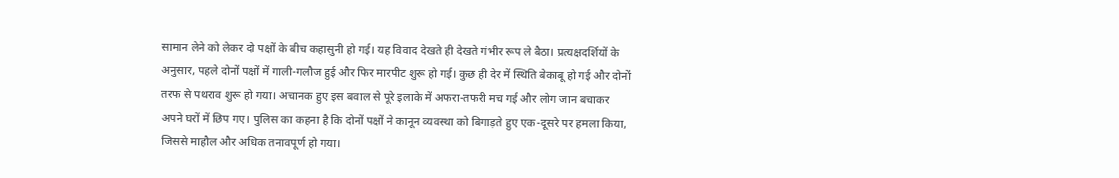सामान लेने को लेकर दो पक्षों के बीच कहासुनी हो गई। यह विवाद देखते ही देखते गंभीर रूप ले बैठा। प्रत्यक्षदर्शियों के अनुसार, पहले दोनों पक्षों में गाली-गलौज हुई और फिर मारपीट शुरू हो गई। कुछ ही देर में स्थिति बेकाबू हो गई और दोनों तरफ से पथराव शुरू हो गया। अचानक हुए इस बवाल से पूरे इलाके में अफरा-तफरी मच गई और लोग जान बचाकर अपने घरों में छिप गए। पुलिस का कहना है कि दोनों पक्षों ने कानून व्यवस्था को बिगाड़ते हुए एक-दूसरे पर हमला किया, जिससे माहौल और अधिक तनावपूर्ण हो गया।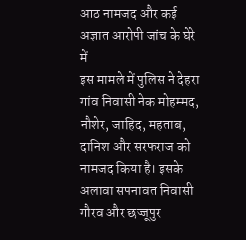आठ नामजद और कई अज्ञात आरोपी जांच के घेरे में
इस मामले में पुलिस ने देहरा गांव निवासी नेक मोहम्मद, नौशेर, जाहिद, महताब, दानिश और सरफराज को नामजद किया है। इसके अलावा सपनावत निवासी गौरव और छज्जूपुर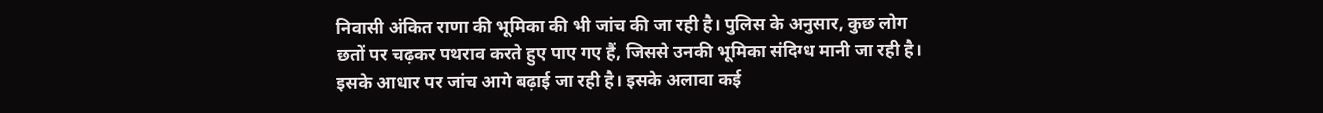निवासी अंकित राणा की भूमिका की भी जांच की जा रही है। पुलिस के अनुसार, कुछ लोग छतों पर चढ़कर पथराव करते हुए पाए गए हैं, जिससे उनकी भूमिका संदिग्ध मानी जा रही है। इसके आधार पर जांच आगे बढ़ाई जा रही है। इसके अलावा कई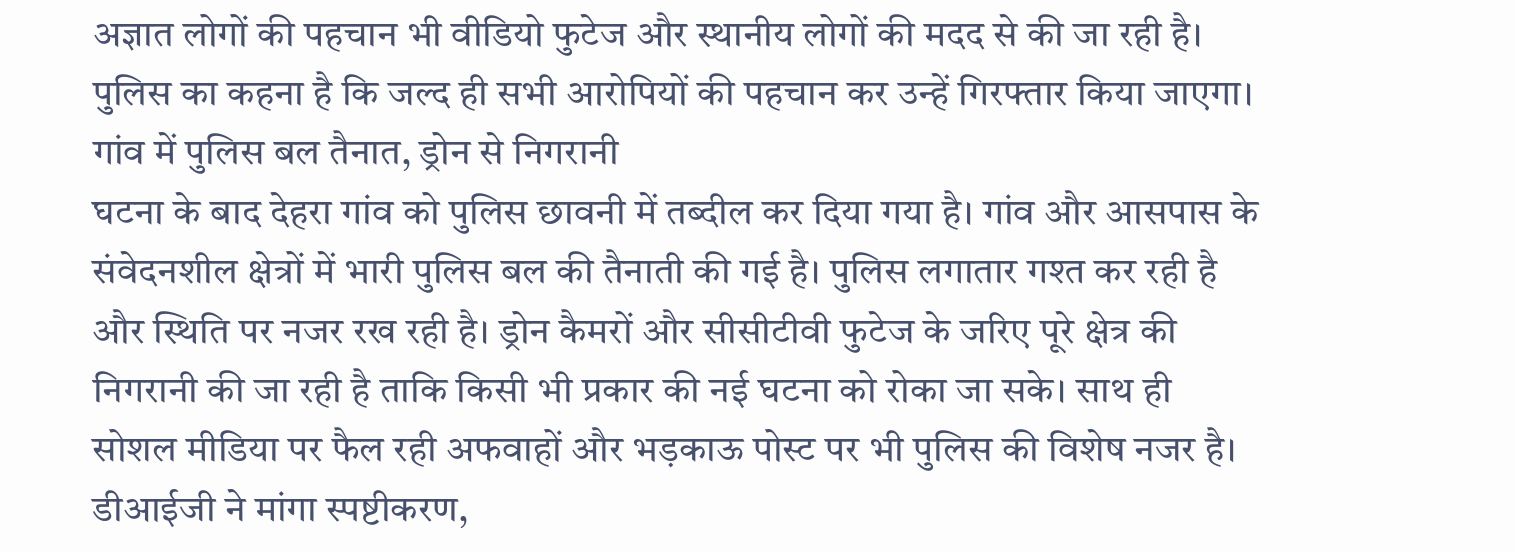अज्ञात लोगों की पहचान भी वीडियो फुटेज और स्थानीय लोगों की मदद से की जा रही है। पुलिस का कहना है कि जल्द ही सभी आरोपियों की पहचान कर उन्हें गिरफ्तार किया जाएगा।
गांव में पुलिस बल तैनात, ड्रोन से निगरानी
घटना के बाद देहरा गांव को पुलिस छावनी में तब्दील कर दिया गया है। गांव और आसपास के संवेदनशील क्षेत्रों में भारी पुलिस बल की तैनाती की गई है। पुलिस लगातार गश्त कर रही है और स्थिति पर नजर रख रही है। ड्रोन कैमरों और सीसीटीवी फुटेज के जरिए पूरे क्षेत्र की निगरानी की जा रही है ताकि किसी भी प्रकार की नई घटना को रोका जा सके। साथ ही सोशल मीडिया पर फैल रही अफवाहों और भड़काऊ पोस्ट पर भी पुलिस की विशेष नजर है।
डीआईजी ने मांगा स्पष्टीकरण,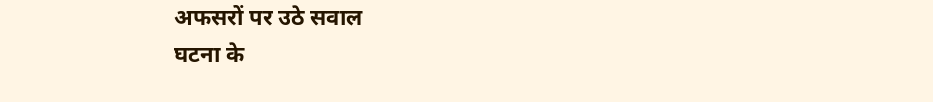अफसरों पर उठे सवाल
घटना के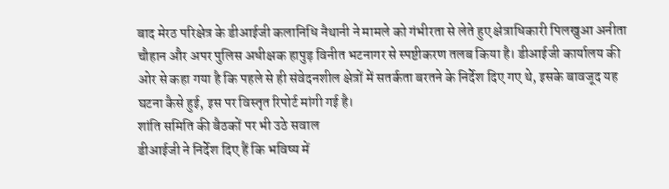बाद मेरठ परिक्षेत्र के डीआईजी कलानिधि नैथानी ने मामले को गंभीरता से लेते हुए क्षेत्राधिकारी पिलखुआ अनीता चौहान और अपर पुलिस अधीक्षक हापुड़ विनीत भटनागर से स्पष्टीकरण तलब किया है। डीआईजी कार्यालय की ओर से कहा गया है कि पहले से ही संवेदनशील क्षेत्रों में सतर्कता बरतने के निर्देश दिए गए थे, इसके बावजूद यह घटना कैसे हुई, इस पर विस्तृत रिपोर्ट मांगी गई है।
शांति समिति की बैठकों पर भी उठे सवाल
डीआईजी ने निर्देश दिए हैं कि भविष्य में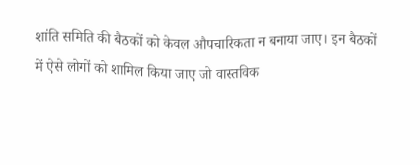शांति समिति की बैठकों को केवल औपचारिकता न बनाया जाए। इन बैठकों में ऐसे लोगों को शामिल किया जाए जो वास्तविक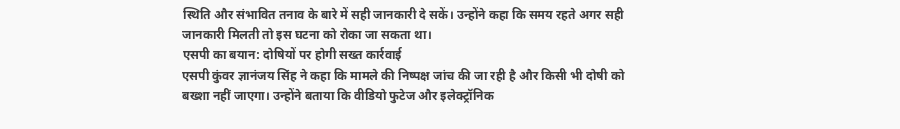स्थिति और संभावित तनाव के बारे में सही जानकारी दे सकें। उन्होंने कहा कि समय रहते अगर सही जानकारी मिलती तो इस घटना को रोका जा सकता था।
एसपी का बयान: दोषियों पर होगी सख्त कार्रवाई
एसपी कुंवर ज्ञानंजय सिंह ने कहा कि मामले की निष्पक्ष जांच की जा रही है और किसी भी दोषी को बख्शा नहीं जाएगा। उन्होंने बताया कि वीडियो फुटेज और इलेक्ट्रॉनिक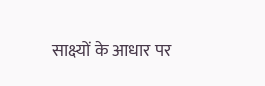साक्ष्यों के आधार पर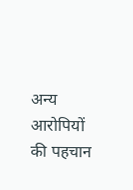अन्य आरोपियों की पहचान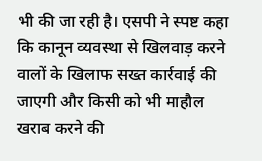भी की जा रही है। एसपी ने स्पष्ट कहा कि कानून व्यवस्था से खिलवाड़ करने वालों के खिलाफ सख्त कार्रवाई की जाएगी और किसी को भी माहौल खराब करने की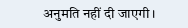अनुमति नहीं दी जाएगी।